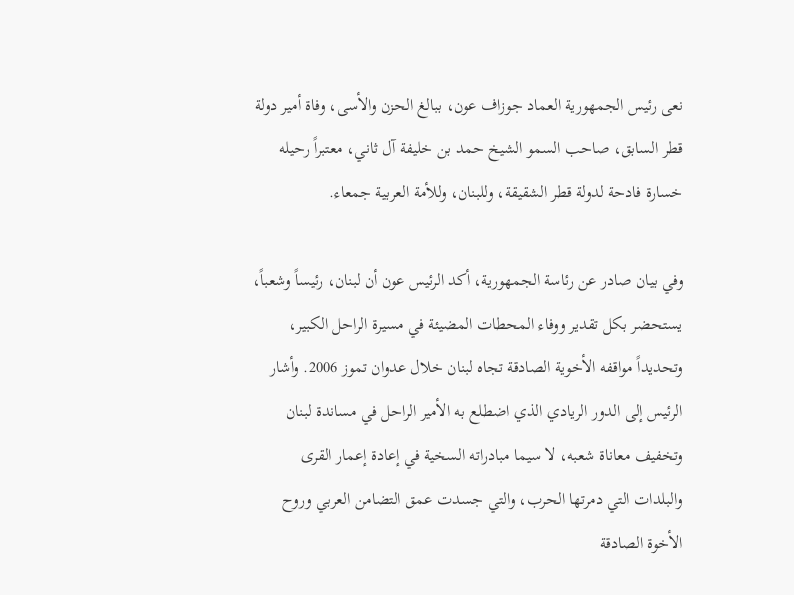نعى رئيس الجمهورية العماد جوزاف عون، ببالغ الحزن والأسى، وفاة أمير دولة قطر السابق، صاحب السمو الشيخ حمد بن خليفة آل ثاني، معتبراً رحيله خسارة فادحة لدولة قطر الشقيقة، وللبنان، وللأمة العربية جمعاء.

وفي بيان صادر عن رئاسة الجمهورية، أكد الرئيس عون أن لبنان، رئيساً وشعباً، يستحضر بكل تقدير ووفاء المحطات المضيئة في مسيرة الراحل الكبير، وتحديداً مواقفه الأخوية الصادقة تجاه لبنان خلال عدوان تموز 2006. وأشار الرئيس إلى الدور الريادي الذي اضطلع به الأمير الراحل في مساندة لبنان وتخفيف معاناة شعبه، لا سيما مبادراته السخية في إعادة إعمار القرى والبلدات التي دمرتها الحرب، والتي جسدت عمق التضامن العربي وروح الأخوة الصادقة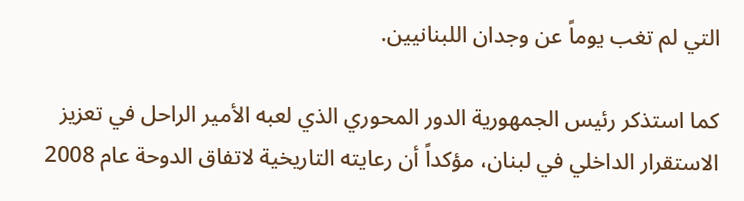التي لم تغب يوماً عن وجدان اللبنانيين.

كما استذكر رئيس الجمهورية الدور المحوري الذي لعبه الأمير الراحل في تعزيز الاستقرار الداخلي في لبنان، مؤكداً أن رعايته التاريخية لاتفاق الدوحة عام 2008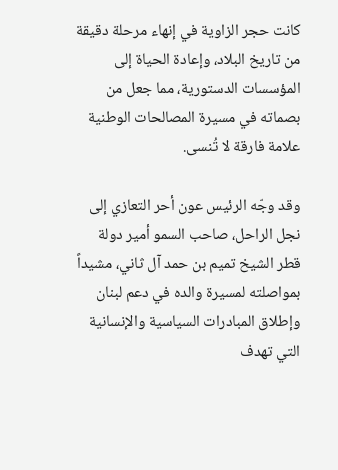كانت حجر الزاوية في إنهاء مرحلة دقيقة من تاريخ البلاد، وإعادة الحياة إلى المؤسسات الدستورية، مما جعل من بصماته في مسيرة المصالحات الوطنية علامة فارقة لا تُنسى.

وقد وجّه الرئيس عون أحر التعازي إلى نجل الراحل، صاحب السمو أمير دولة قطر الشيخ تميم بن حمد آل ثاني، مشيداً بمواصلته لمسيرة والده في دعم لبنان وإطلاق المبادرات السياسية والإنسانية التي تهدف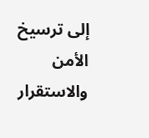إلى ترسيخ الأمن والاستقرار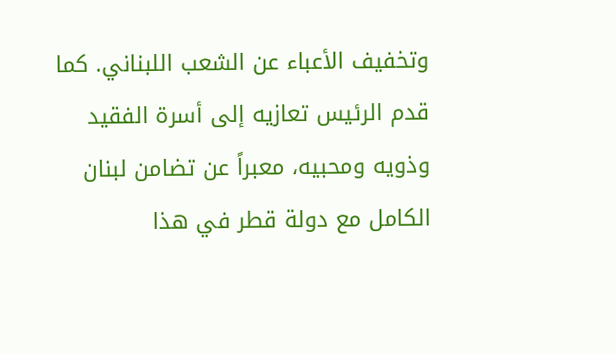وتخفيف الأعباء عن الشعب اللبناني. كما قدم الرئيس تعازيه إلى أسرة الفقيد وذويه ومحبيه، معبراً عن تضامن لبنان الكامل مع دولة قطر في هذا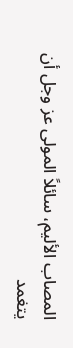المصاب الأليم، سائلاً المولى عز وجل أن يتغمد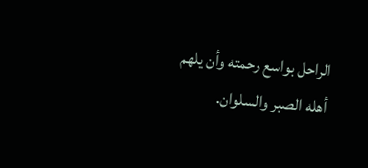الراحل بواسع رحمته وأن يلهم أهله الصبر والسلوان.